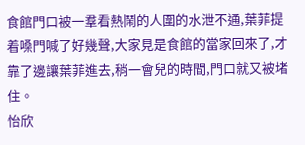食館門口被一羣看熱鬧的人圍的水泄不通,葉菲提着嗓門喊了好幾聲,大家見是食館的當家回來了,才靠了邊讓葉菲進去,稍一會兒的時間,門口就又被堵住。
怡欣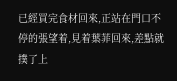已經買完食材回來,正站在門口不停的張望着,見着葉菲回來,差點就撲了上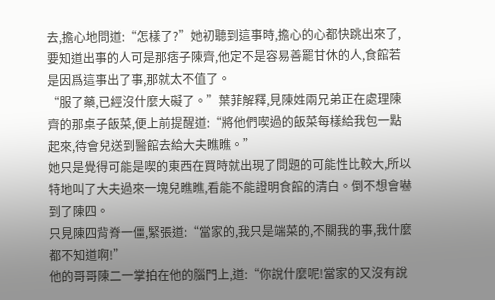去,擔心地問道:“怎樣了?”她初聽到這事時,擔心的心都快跳出來了,要知道出事的人可是那痞子陳齊,他定不是容易善罷甘休的人,食館若是因爲這事出了事,那就太不值了。
“服了藥,已經沒什麼大礙了。”葉菲解釋,見陳姓兩兄弟正在處理陳齊的那桌子飯菜,便上前提醒道:“將他們喫過的飯菜每樣給我包一點起來,待會兒送到醫館去給大夫瞧瞧。”
她只是覺得可能是喫的東西在買時就出現了問題的可能性比較大,所以特地叫了大夫過來一塊兒瞧瞧,看能不能證明食館的清白。倒不想會嚇到了陳四。
只見陳四背脊一僵,緊張道:“當家的,我只是端菜的,不關我的事,我什麼都不知道啊!”
他的哥哥陳二一掌拍在他的腦門上,道:“你說什麼呢!當家的又沒有說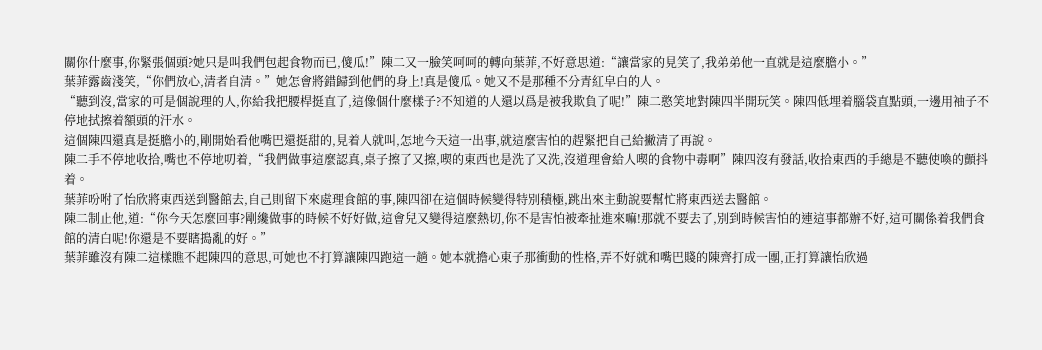關你什麼事,你緊張個頭?她只是叫我們包起食物而已,傻瓜!”陳二又一臉笑呵呵的轉向葉菲,不好意思道:“讓當家的見笑了,我弟弟他一直就是這麼膽小。”
葉菲露齒淺笑,“你們放心,清者自清。”她怎會將錯歸到他們的身上!真是傻瓜。她又不是那種不分青紅皁白的人。
“聽到沒,當家的可是個說理的人,你給我把腰桿挺直了,這像個什麼樣子?不知道的人還以爲是被我欺負了呢!”陳二憨笑地對陳四半開玩笑。陳四低埋着腦袋直點頭,一邊用袖子不停地拭擦着額頭的汗水。
這個陳四還真是挺膽小的,剛開始看他嘴巴還挺甜的,見着人就叫,怎地今天這一出事,就這麼害怕的趕緊把自己給撇清了再說。
陳二手不停地收拾,嘴也不停地叨着,“我們做事這麼認真,桌子擦了又擦,喫的東西也是洗了又洗,沒道理會給人喫的食物中毒啊”陳四沒有發話,收拾東西的手總是不聽使喚的顫抖着。
葉菲吩咐了怡欣將東西送到醫館去,自己則留下來處理食館的事,陳四卻在這個時候變得特別積極,跳出來主動說要幫忙將東西送去醫館。
陳二制止他,道:“你今天怎麼回事?剛纔做事的時候不好好做,這會兒又變得這麼熱切,你不是害怕被牽扯進來嘛!那就不要去了,別到時候害怕的連這事都辦不好,這可關係着我們食館的清白呢!你還是不要瞎搗亂的好。”
葉菲雖沒有陳二這樣瞧不起陳四的意思,可她也不打算讓陳四跑這一趟。她本就擔心東子那衝動的性格,弄不好就和嘴巴賤的陳齊打成一團,正打算讓怡欣過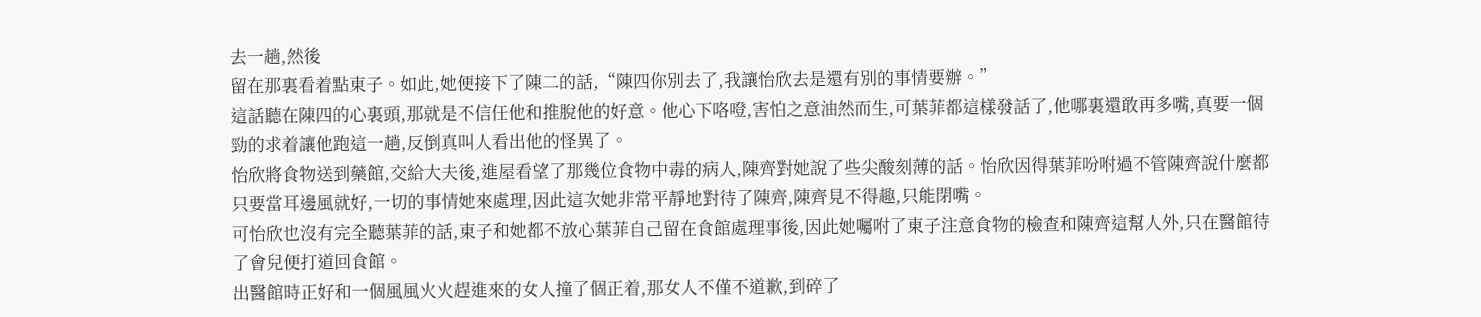去一趟,然後
留在那裏看着點東子。如此,她便接下了陳二的話,“陳四你別去了,我讓怡欣去是還有別的事情要辦。”
這話聽在陳四的心裏頭,那就是不信任他和推脫他的好意。他心下咯噔,害怕之意油然而生,可葉菲都這樣發話了,他哪裏還敢再多嘴,真要一個勁的求着讓他跑這一趟,反倒真叫人看出他的怪異了。
怡欣將食物送到藥館,交給大夫後,進屋看望了那幾位食物中毒的病人,陳齊對她說了些尖酸刻薄的話。怡欣因得葉菲吩咐過不管陳齊說什麼都只要當耳邊風就好,一切的事情她來處理,因此這次她非常平靜地對待了陳齊,陳齊見不得趣,只能閉嘴。
可怡欣也沒有完全聽葉菲的話,東子和她都不放心葉菲自己留在食館處理事後,因此她囑咐了東子注意食物的檢查和陳齊這幫人外,只在醫館待了會兒便打道回食館。
出醫館時正好和一個風風火火趕進來的女人撞了個正着,那女人不僅不道歉,到碎了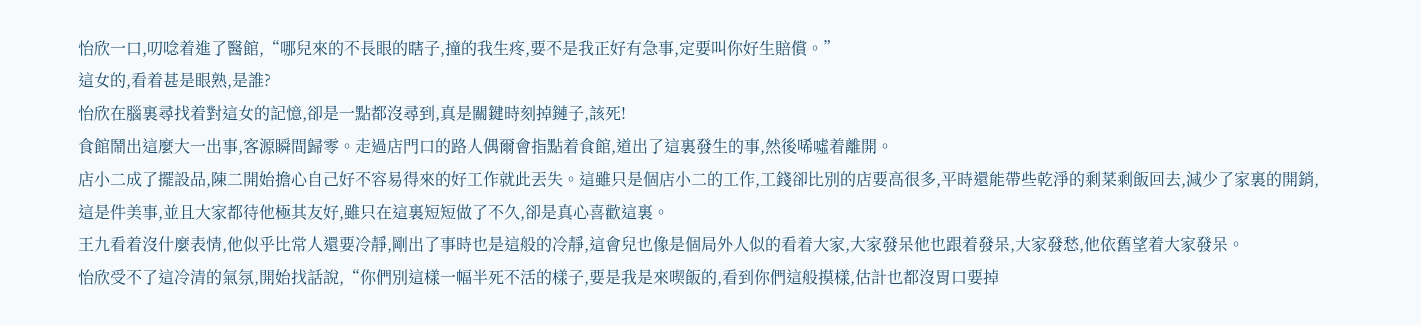怡欣一口,叨唸着進了醫館,“哪兒來的不長眼的瞎子,撞的我生疼,要不是我正好有急事,定要叫你好生賠償。”
這女的,看着甚是眼熟,是誰?
怡欣在腦裏尋找着對這女的記憶,卻是一點都沒尋到,真是關鍵時刻掉鏈子,該死!
食館鬧出這麼大一出事,客源瞬間歸零。走過店門口的路人偶爾會指點着食館,道出了這裏發生的事,然後唏噓着離開。
店小二成了擺設品,陳二開始擔心自己好不容易得來的好工作就此丟失。這雖只是個店小二的工作,工錢卻比別的店要高很多,平時還能帶些乾淨的剩菜剩飯回去,減少了家裏的開銷,這是件美事,並且大家都待他極其友好,雖只在這裏短短做了不久,卻是真心喜歡這裏。
王九看着沒什麼表情,他似乎比常人還要冷靜,剛出了事時也是這般的冷靜,這會兒也像是個局外人似的看着大家,大家發呆他也跟着發呆,大家發愁,他依舊望着大家發呆。
怡欣受不了這冷清的氣氛,開始找話說,“你們別這樣一幅半死不活的樣子,要是我是來喫飯的,看到你們這般摸樣,估計也都沒胃口要掉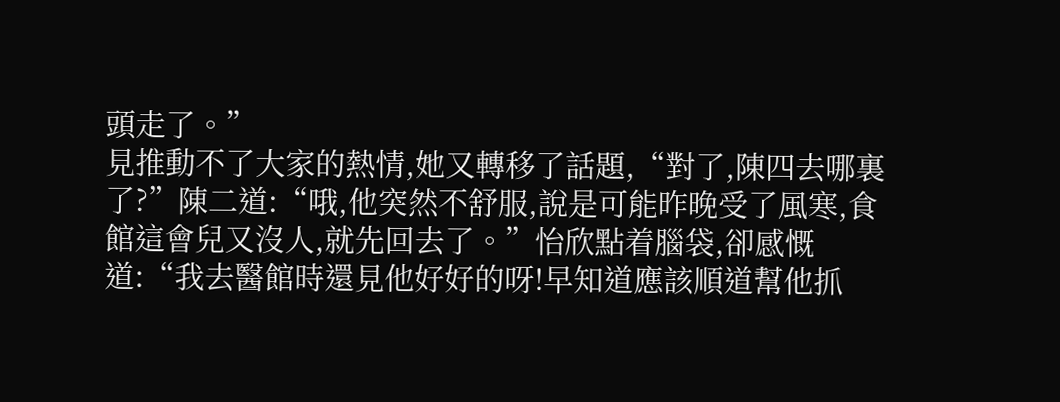頭走了。”
見推動不了大家的熱情,她又轉移了話題,“對了,陳四去哪裏了?”陳二道:“哦,他突然不舒服,說是可能昨晚受了風寒,食館這會兒又沒人,就先回去了。”怡欣點着腦袋,卻感慨道:“我去醫館時還見他好好的呀!早知道應該順道幫他抓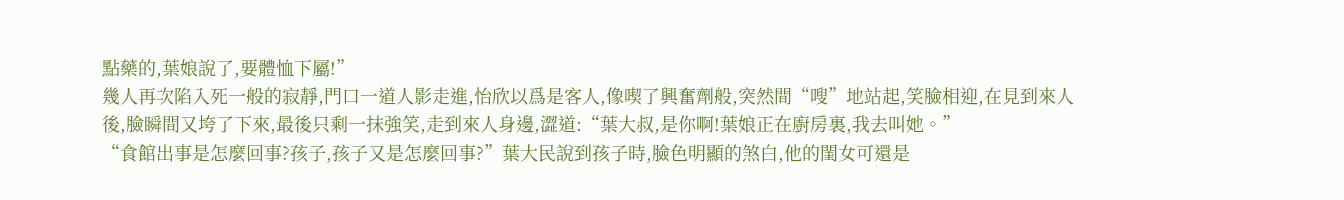點藥的,葉娘說了,要體恤下屬!”
幾人再次陷入死一般的寂靜,門口一道人影走進,怡欣以爲是客人,像喫了興奮劑般,突然間“嗖”地站起,笑臉相迎,在見到來人後,臉瞬間又垮了下來,最後只剩一抹強笑,走到來人身邊,澀道:“葉大叔,是你啊!葉娘正在廚房裏,我去叫她。”
“食館出事是怎麼回事?孩子,孩子又是怎麼回事?”葉大民說到孩子時,臉色明顯的煞白,他的閨女可還是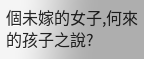個未嫁的女子,何來的孩子之說?